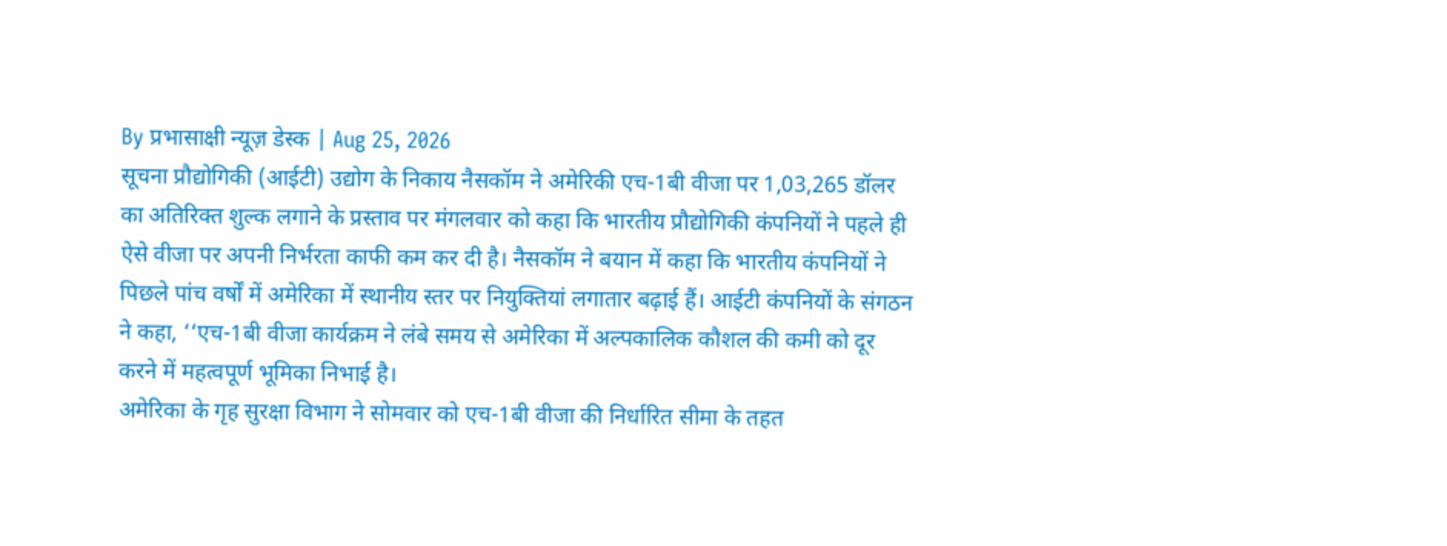By प्रभासाक्षी न्यूज़ डेस्क | Aug 25, 2026
सूचना प्रौद्योगिकी (आईटी) उद्योग के निकाय नैसकॉम ने अमेरिकी एच-1बी वीजा पर 1,03,265 डॉलर का अतिरिक्त शुल्क लगाने के प्रस्ताव पर मंगलवार को कहा कि भारतीय प्रौद्योगिकी कंपनियों ने पहले ही ऐसे वीजा पर अपनी निर्भरता काफी कम कर दी है। नैसकॉम ने बयान में कहा कि भारतीय कंपनियों ने पिछले पांच वर्षों में अमेरिका में स्थानीय स्तर पर नियुक्तियां लगातार बढ़ाई हैं। आईटी कंपनियों के संगठन ने कहा, ‘‘एच-1बी वीजा कार्यक्रम ने लंबे समय से अमेरिका में अल्पकालिक कौशल की कमी को दूर करने में महत्वपूर्ण भूमिका निभाई है।
अमेरिका के गृह सुरक्षा विभाग ने सोमवार को एच-1बी वीजा की निर्धारित सीमा के तहत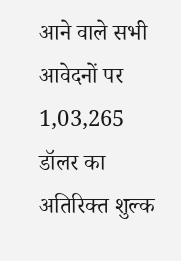आने वाले सभी आवेदनों पर 1,03,265 डॉलर का अतिरिक्त शुल्क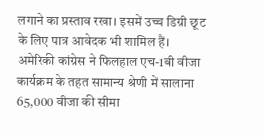लगाने का प्रस्ताव रखा। इसमें उच्च डिग्री छूट के लिए पात्र आवेदक भी शामिल हैं। अमेरिकी कांग्रेस ने फिलहाल एच-1बी वीजा कार्यक्रम के तहत सामान्य श्रेणी में सालाना 65,000 वीजा की सीमा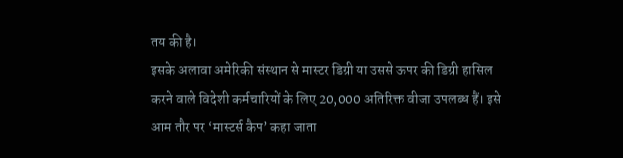तय की है।
इसके अलावा अमेरिकी संस्थान से मास्टर डिग्री या उससे ऊपर की डिग्री हासिल करने वाले विदेशी कर्मचारियों के लिए 20,000 अतिरिक्त वीजा उपलब्ध हैं। इसे आम तौर पर ‘मास्टर्स कैप’ कहा जाता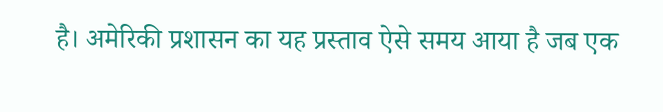है। अमेरिकी प्रशासन का यह प्रस्ताव ऐसे समय आया है जब एक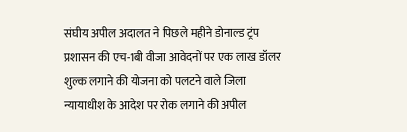संघीय अपील अदालत ने पिछले महीने डोनाल्ड ट्रंप प्रशासन की एच-1बी वीजा आवेदनों पर एक लाख डॉलर शुल्क लगाने की योजना को पलटने वाले जिला न्यायाधीश के आदेश पर रोक लगाने की अपील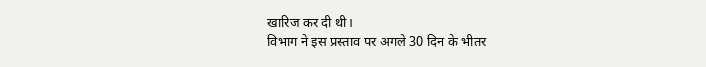खारिज कर दी थी।
विभाग ने इस प्रस्ताव पर अगले 30 दिन के भीतर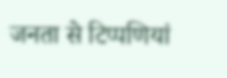जनता से टिप्पणियां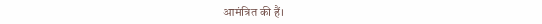आमंत्रित की हैं।